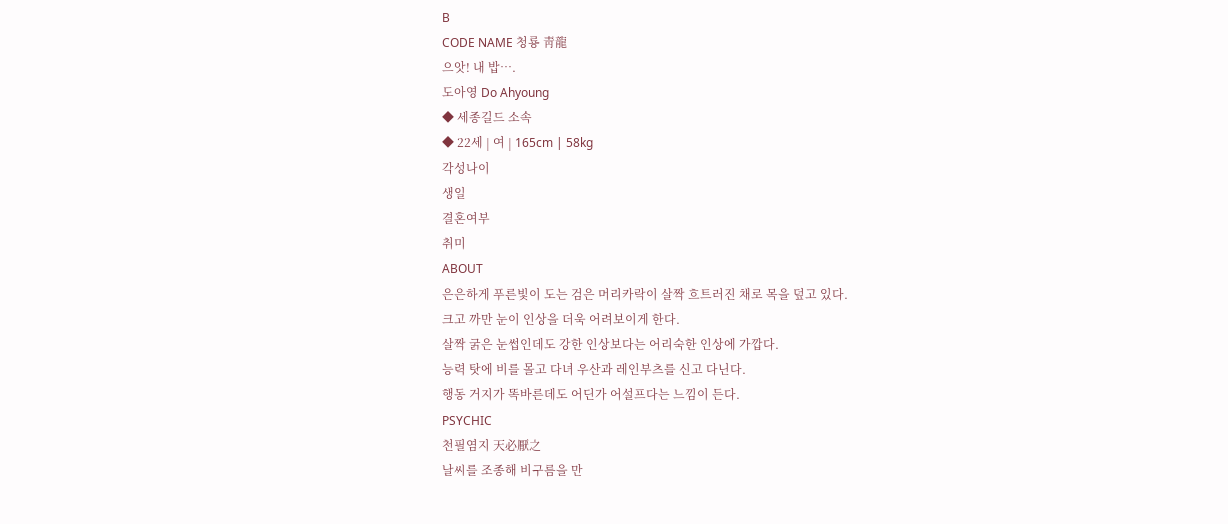B
CODE NAME 청룡 靑龍
으앗! 내 밥….
도아영 Do Ahyoung
◆ 세종길드 소속
◆ 22세 | 여 | 165cm | 58kg
각성나이
생일
결혼여부
취미
ABOUT
은은하게 푸른빛이 도는 검은 머리카락이 살짝 흐트러진 채로 목을 덮고 있다.
크고 까만 눈이 인상을 더욱 어려보이게 한다.
살짝 굵은 눈썹인데도 강한 인상보다는 어리숙한 인상에 가깝다.
능력 탓에 비를 몰고 다녀 우산과 레인부츠를 신고 다닌다.
행동 거지가 똑바른데도 어딘가 어설프다는 느낌이 든다.
PSYCHIC
천필염지 天必厭之
날씨를 조종해 비구름을 만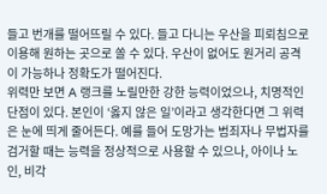들고 번개를 떨어뜨릴 수 있다. 들고 다니는 우산을 피뢰침으로 이용해 원하는 곳으로 쏠 수 있다. 우산이 없어도 원거리 공격이 가능하나 정확도가 떨어진다.
위력만 보면 A 랭크를 노릴만한 강한 능력이었으나, 치명적인 단점이 있다. 본인이 ‘옳지 않은 일’이라고 생각한다면 그 위력은 눈에 띄게 줄어든다. 예를 들어 도망가는 범죄자나 무법자를 검거할 때는 능력을 정상적으로 사용할 수 있으나, 아이나 노인, 비각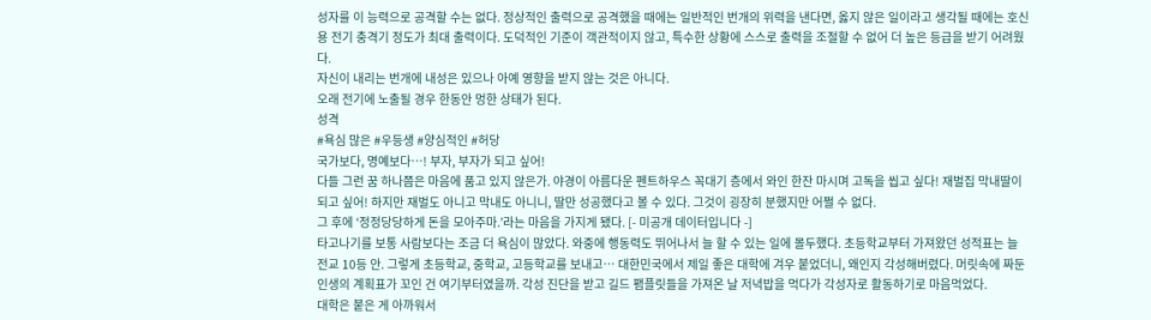성자를 이 능력으로 공격할 수는 없다. 정상적인 출력으로 공격했을 때에는 일반적인 번개의 위력을 낸다면, 옳지 않은 일이라고 생각될 때에는 호신용 전기 충격기 정도가 최대 출력이다. 도덕적인 기준이 객관적이지 않고, 특수한 상황에 스스로 출력을 조절할 수 없어 더 높은 등급을 받기 어려웠다.
자신이 내리는 번개에 내성은 있으나 아예 영향을 받지 않는 것은 아니다.
오래 전기에 노출될 경우 한동안 멍한 상태가 된다.
성격
#욕심 많은 #우등생 #양심적인 #허당
국가보다, 명예보다…! 부자, 부자가 되고 싶어!
다들 그런 꿈 하나쯤은 마음에 품고 있지 않은가. 야경이 아름다운 펜트하우스 꼭대기 층에서 와인 한잔 마시며 고독을 씹고 싶다! 재벌집 막내딸이 되고 싶어! 하지만 재벌도 아니고 막내도 아니니, 딸만 성공했다고 볼 수 있다. 그것이 굉장히 분했지만 어쩔 수 없다.
그 후에 ‘정정당당하게 돈을 모아주마.’라는 마음을 가지게 됐다. [- 미공개 데이터입니다 -]
타고나기를 보통 사람보다는 조금 더 욕심이 많았다. 와중에 행동력도 뛰어나서 늘 할 수 있는 일에 몰두했다. 초등학교부터 가져왔던 성적표는 늘 전교 10등 안. 그렇게 초등학교, 중학교, 고등학교를 보내고… 대한민국에서 제일 좋은 대학에 겨우 붙었더니, 왜인지 각성해버렸다. 머릿속에 짜둔 인생의 계획표가 꼬인 건 여기부터였을까. 각성 진단을 받고 길드 팸플릿들을 가져온 날 저녁밥을 먹다가 각성자로 활동하기로 마음먹었다.
대학은 붙은 게 아까워서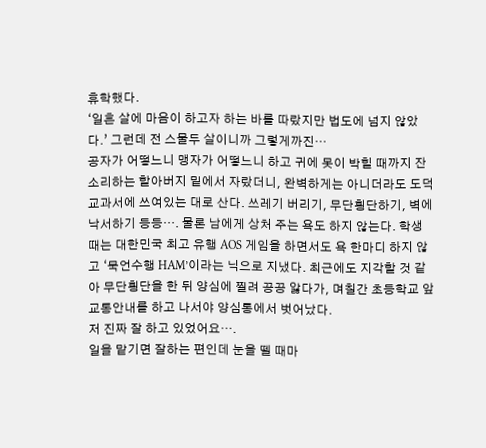휴학했다.
‘일흔 살에 마음이 하고자 하는 바를 따랐지만 법도에 넘지 않았다.’ 그런데 전 스물두 살이니까 그렇게까진…
공자가 어떻느니 맹자가 어떻느니 하고 귀에 못이 박힐 때까지 잔소리하는 할아버지 밑에서 자랐더니, 완벽하게는 아니더라도 도덕 교과서에 쓰여있는 대로 산다. 쓰레기 버리기, 무단횡단하기, 벽에 낙서하기 등등…. 물론 남에게 상처 주는 욕도 하지 않는다. 학생 때는 대한민국 최고 유행 AOS 게임을 하면서도 욕 한마디 하지 않고 ‘묵언수행 HAM’이라는 닉으로 지냈다. 최근에도 지각할 것 같아 무단횡단을 한 뒤 양심에 찔려 끙끙 앓다가, 며칠간 초등학교 앞 교통안내를 하고 나서야 양심통에서 벗어났다.
저 진짜 잘 하고 있었어요….
일을 맡기면 잘하는 편인데 눈을 뗄 때마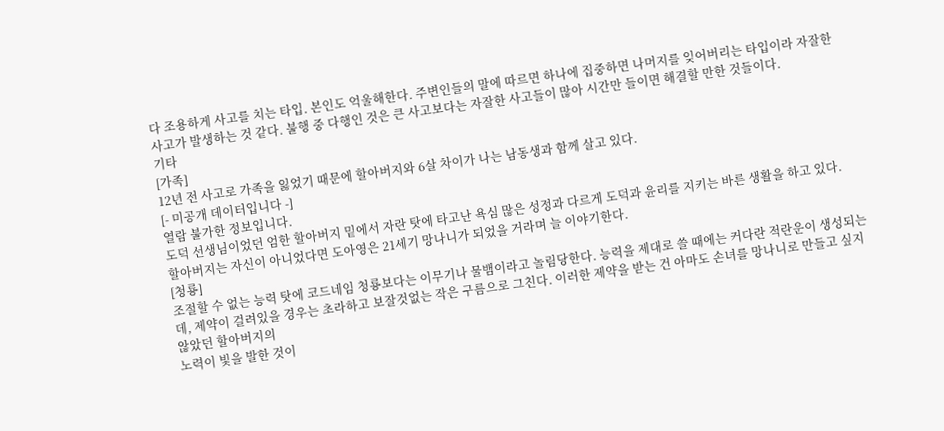다 조용하게 사고를 치는 타입. 본인도 억울해한다. 주변인들의 말에 따르면 하나에 집중하면 나머지를 잊어버리는 타입이라 자잘한 사고가 발생하는 것 같다. 불행 중 다행인 것은 큰 사고보다는 자잘한 사고들이 많아 시간만 들이면 해결할 만한 것들이다.
기타
[가족]
12년 전 사고로 가족을 잃었기 때문에 할아버지와 6살 차이가 나는 남동생과 함께 살고 있다.
[- 미공개 데이터입니다 -]
열람 불가한 정보입니다.
도덕 선생님이었던 엄한 할아버지 밑에서 자란 탓에 타고난 욕심 많은 성정과 다르게 도덕과 윤리를 지키는 바른 생활을 하고 있다.
할아버지는 자신이 아니었다면 도아영은 21세기 망나니가 되었을 거라며 늘 이야기한다.
[청룡]
조절할 수 없는 능력 탓에 코드네임 청룡보다는 이무기나 물뱀이라고 놀림당한다. 능력을 제대로 쓸 때에는 커다란 적란운이 생성되는데, 제약이 걸려있을 경우는 초라하고 보잘것없는 작은 구름으로 그친다. 이러한 제약을 받는 건 아마도 손녀를 망나니로 만들고 싶지 않았던 할아버지의
노력이 빛을 발한 것이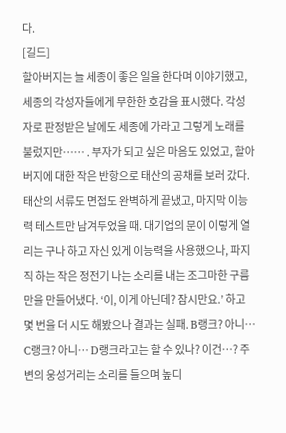다.
[길드]
할아버지는 늘 세종이 좋은 일을 한다며 이야기했고, 세종의 각성자들에게 무한한 호감을 표시했다. 각성자로 판정받은 날에도 세종에 가라고 그렇게 노래를 불렀지만…… . 부자가 되고 싶은 마음도 있었고, 할아버지에 대한 작은 반항으로 태산의 공채를 보러 갔다. 태산의 서류도 면접도 완벽하게 끝냈고, 마지막 이능력 테스트만 남겨두었을 때. 대기업의 문이 이렇게 열리는 구나 하고 자신 있게 이능력을 사용했으나, 파지직 하는 작은 정전기 나는 소리를 내는 조그마한 구름만을 만들어냈다. ‘이, 이게 아닌데? 잠시만요.’ 하고 몇 번을 더 시도 해봤으나 결과는 실패. B랭크? 아니… C랭크? 아니… D랭크라고는 할 수 있나? 이건…? 주변의 웅성거리는 소리를 들으며 높디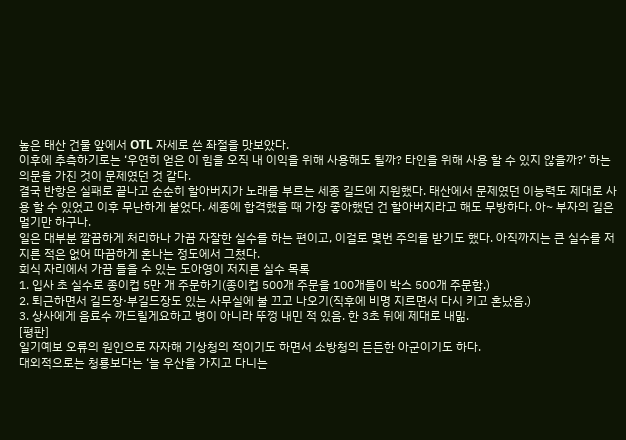높은 태산 건물 앞에서 OTL 자세로 쓴 좌절을 맛보았다.
이후에 추측하기로는 ‘우연히 얻은 이 힘을 오직 내 이익을 위해 사용해도 될까? 타인을 위해 사용 할 수 있지 않을까?’ 하는 의문을 가진 것이 문제였던 것 같다.
결국 반항은 실패로 끝나고 순순히 할아버지가 노래를 부르는 세종 길드에 지원했다. 태산에서 문제였던 이능력도 제대로 사용 할 수 있었고 이후 무난하게 붙었다. 세종에 합격했을 때 가장 좋아했던 건 할아버지라고 해도 무방하다. 아~ 부자의 길은 멀기만 하구나.
일은 대부분 깔끔하게 처리하나 가끔 자잘한 실수를 하는 편이고, 이걸로 몇번 주의를 받기도 했다. 아직까지는 큰 실수를 저지른 적은 없어 따끔하게 혼나는 정도에서 그쳤다.
회식 자리에서 가끔 들을 수 있는 도아영이 저지른 실수 목록
1. 입사 초 실수로 종이컵 5만 개 주문하기(종이컵 500개 주문을 100개들이 박스 500개 주문함.)
2. 퇴근하면서 길드장·부길드장도 있는 사무실에 불 끄고 나오기(직후에 비명 지르면서 다시 키고 혼났음.)
3. 상사에게 음료수 까드릴게요하고 병이 아니라 뚜껑 내민 적 있음. 한 3초 뒤에 제대로 내밂.
[평판]
일기예보 오류의 원인으로 자자해 기상청의 적이기도 하면서 소방청의 든든한 아군이기도 하다.
대외적으로는 청룡보다는 ‘늘 우산을 가지고 다니는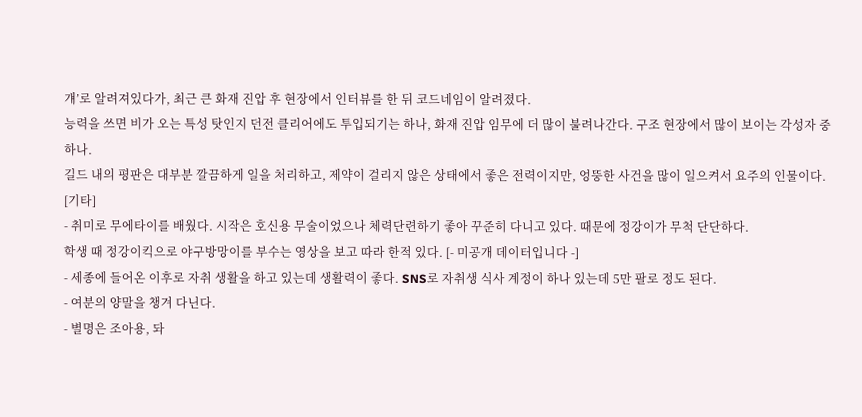걔’로 알려져있다가, 최근 큰 화재 진압 후 현장에서 인터뷰를 한 뒤 코드네임이 알려졌다.
능력을 쓰면 비가 오는 특성 탓인지 던전 클리어에도 투입되기는 하나, 화재 진압 임무에 더 많이 불려나간다. 구조 현장에서 많이 보이는 각성자 중 하나.
길드 내의 평판은 대부분 깔끔하게 일을 처리하고, 제약이 걸리지 않은 상태에서 좋은 전력이지만, 엉뚱한 사건을 많이 일으켜서 요주의 인물이다.
[기타]
- 취미로 무에타이를 배웠다. 시작은 호신용 무술이었으나 체력단련하기 좋아 꾸준히 다니고 있다. 때문에 정강이가 무척 단단하다.
학생 때 정강이킥으로 야구방망이를 부수는 영상을 보고 따라 한적 있다. [- 미공개 데이터입니다 -]
- 세종에 들어온 이후로 자취 생활을 하고 있는데 생활력이 좋다. SNS로 자취생 식사 계정이 하나 있는데 5만 팔로 정도 된다.
- 여분의 양말을 챙겨 다닌다.
- 별명은 조아용, 돠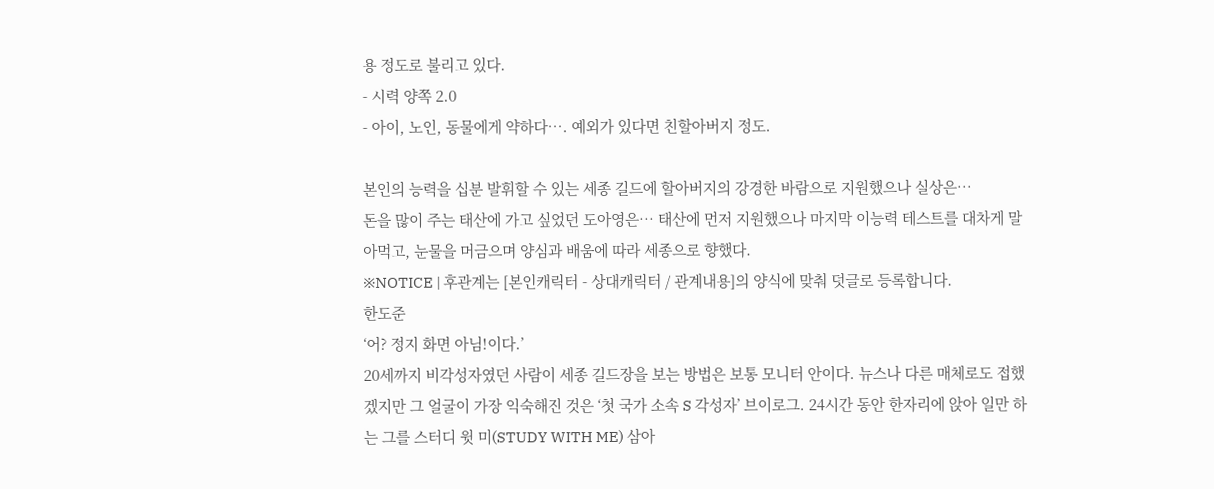용 정도로 불리고 있다.
- 시력 양쪽 2.0
- 아이, 노인, 동물에게 약하다…. 예외가 있다면 친할아버지 정도.

본인의 능력을 십분 발휘할 수 있는 세종 길드에 할아버지의 강경한 바람으로 지원했으나 실상은…
돈을 많이 주는 태산에 가고 싶었던 도아영은… 태산에 먼저 지원했으나 마지막 이능력 테스트를 대차게 말아먹고, 눈물을 머금으며 양심과 배움에 따라 세종으로 향했다.
※NOTICE | 후관계는 [본인캐릭터 - 상대캐릭터 / 관계내용]의 양식에 맞춰 덧글로 등록합니다.
한도준
‘어? 정지 화면 아님!이다.’
20세까지 비각성자였던 사람이 세종 길드장을 보는 방법은 보통 모니터 안이다. 뉴스나 다른 매체로도 접했겠지만 그 얼굴이 가장 익숙해진 것은 ‘첫 국가 소속 S 각성자’ 브이로그. 24시간 동안 한자리에 앉아 일만 하는 그를 스터디 윗 미(STUDY WITH ME) 삼아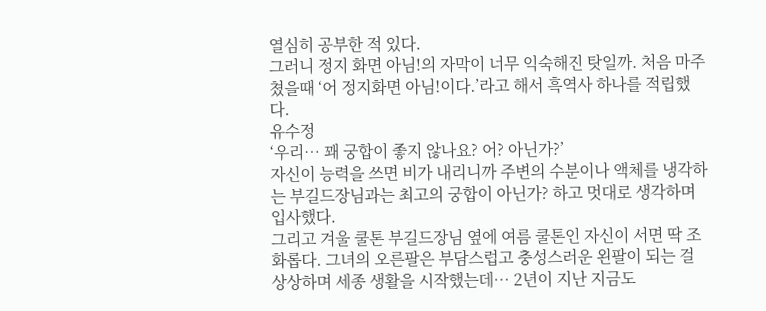열심히 공부한 적 있다.
그러니 정지 화면 아님!의 자막이 너무 익숙해진 탓일까. 처음 마주쳤을때 ‘어 정지화면 아님!이다.’라고 해서 흑역사 하나를 적립했다.
유수정
‘우리… 꽤 궁합이 좋지 않나요? 어? 아닌가?’
자신이 능력을 쓰면 비가 내리니까 주변의 수분이나 액체를 냉각하는 부길드장님과는 최고의 궁합이 아닌가? 하고 멋대로 생각하며 입사했다.
그리고 겨울 쿨톤 부길드장님 옆에 여름 쿨톤인 자신이 서면 딱 조화롭다. 그녀의 오른팔은 부담스럽고 충성스러운 왼팔이 되는 걸 상상하며 세종 생활을 시작했는데… 2년이 지난 지금도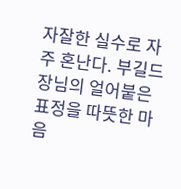자잘한 실수로 자주 혼난다. 부길드장님의 얼어붙은 표정을 따뜻한 마음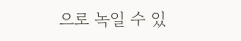으로 녹일 수 있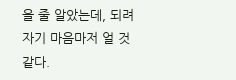을 줄 알았는데, 되려 자기 마음마저 얼 것 같다.